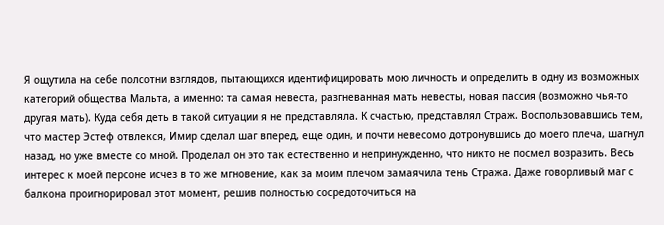Я ощутила на себе полсотни взглядов, пытающихся идентифицировать мою личность и определить в одну из возможных категорий общества Мальта, а именно: та самая невеста, разгневанная мать невесты, новая пассия (возможно чья-то другая мать). Куда себя деть в такой ситуации я не представляла. К счастью, представлял Страж. Воспользовавшись тем, что мастер Эстеф отвлекся, Имир сделал шаг вперед, еще один, и почти невесомо дотронувшись до моего плеча, шагнул назад, но уже вместе со мной. Проделал он это так естественно и непринужденно, что никто не посмел возразить. Весь интерес к моей персоне исчез в то же мгновение, как за моим плечом замаячила тень Стража. Даже говорливый маг с балкона проигнорировал этот момент, решив полностью сосредоточиться на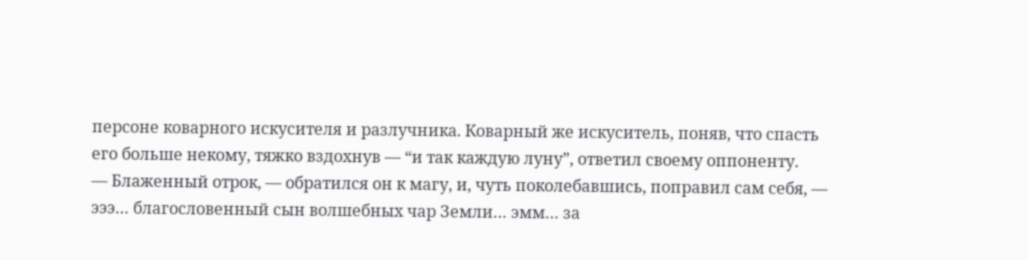персоне коварного искусителя и разлучника. Коварный же искуситель, поняв, что спасть его больше некому, тяжко вздохнув — “и так каждую луну”, ответил своему оппоненту.
— Блаженный отрок, — обратился он к магу, и, чуть поколебавшись, поправил сам себя, — эээ… благословенный сын волшебных чар Земли… эмм… за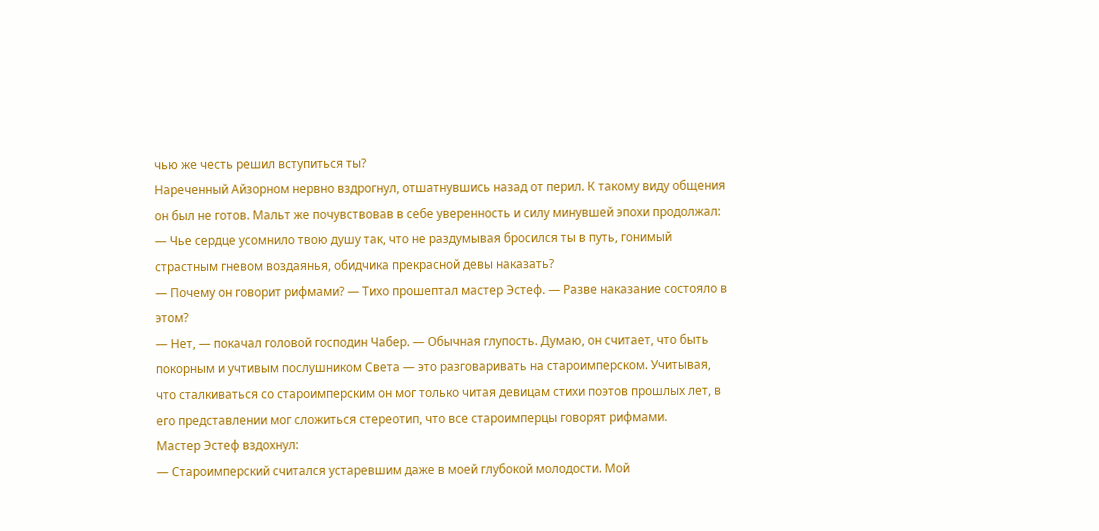чью же честь решил вступиться ты?
Нареченный Айзорном нервно вздрогнул, отшатнувшись назад от перил. К такому виду общения он был не готов. Мальт же почувствовав в себе уверенность и силу минувшей эпохи продолжал:
— Чье сердце усомнило твою душу так, что не раздумывая бросился ты в путь, гонимый страстным гневом воздаянья, обидчика прекрасной девы наказать?
— Почему он говорит рифмами? — Тихо прошептал мастер Эстеф. — Разве наказание состояло в этом?
— Нет, — покачал головой господин Чабер. — Обычная глупость. Думаю, он считает, что быть покорным и учтивым послушником Света — это разговаривать на староимперском. Учитывая, что сталкиваться со староимперским он мог только читая девицам стихи поэтов прошлых лет, в его представлении мог сложиться стереотип, что все староимперцы говорят рифмами.
Мастер Эстеф вздохнул:
— Староимперский считался устаревшим даже в моей глубокой молодости. Мой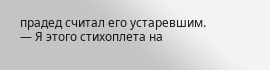прадед считал его устаревшим.
— Я этого стихоплета на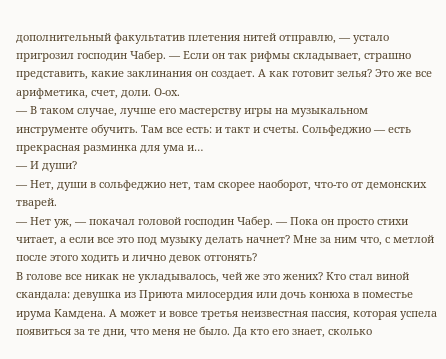дополнительный факультатив плетения нитей отправлю, — устало пригрозил господин Чабер. — Если он так рифмы складывает, страшно представить, какие заклинания он создает. А как готовит зелья? Это же все арифметика, счет, доли. О-ох.
— В таком случае, лучше его мастерству игры на музыкальном инструменте обучить. Там все есть: и такт и счеты. Сольфеджио — есть прекрасная разминка для ума и…
— И души?
— Нет, души в сольфеджио нет, там скорее наоборот, что-то от демонских тварей.
— Нет уж, — покачал головой господин Чабер. — Пока он просто стихи читает, а если все это под музыку делать начнет? Мне за ним что, с метлой после этого ходить и лично девок отгонять?
В голове все никак не укладывалось, чей же это жених? Кто стал виной скандала: девушка из Приюта милосердия или дочь конюха в поместье ирума Камдена. А может и вовсе третья неизвестная пассия, которая успела появиться за те дни, что меня не было. Да кто его знает, сколько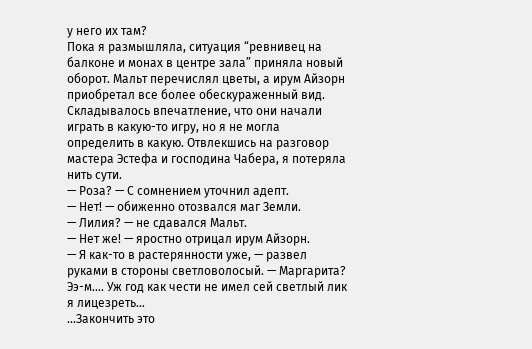у него их там?
Пока я размышляла, ситуация “ревнивец на балконе и монах в центре зала” приняла новый оборот. Мальт перечислял цветы, а ирум Айзорн приобретал все более обескураженный вид. Складывалось впечатление, что они начали играть в какую-то игру, но я не могла определить в какую. Отвлекшись на разговор мастера Эстефа и господина Чабера, я потеряла нить сути.
— Роза? — С сомнением уточнил адепт.
— Нет! — обиженно отозвался маг Земли.
— Лилия? — не сдавался Мальт.
— Нет же! — яростно отрицал ирум Айзорн.
— Я как-то в растерянности уже, — развел руками в стороны светловолосый. — Маргарита? Ээ-м…. Уж год как чести не имел сей светлый лик я лицезреть…
…Закончить это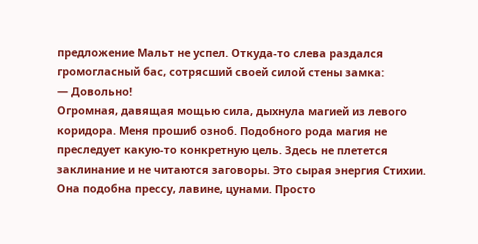предложение Мальт не успел. Откуда-то слева раздался громогласный бас, сотрясший своей силой стены замка:
— Довольно!
Огромная, давящая мощью сила, дыхнула магией из левого коридора. Меня прошиб озноб. Подобного рода магия не преследует какую-то конкретную цель. Здесь не плетется заклинание и не читаются заговоры. Это сырая энергия Стихии. Она подобна прессу, лавине, цунами. Просто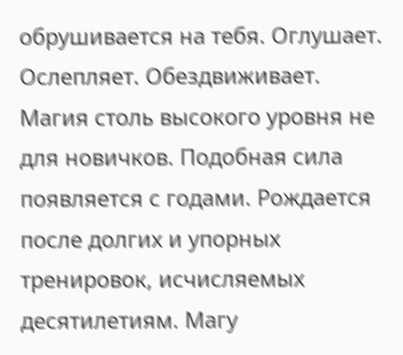обрушивается на тебя. Оглушает. Ослепляет. Обездвиживает. Магия столь высокого уровня не для новичков. Подобная сила появляется с годами. Рождается после долгих и упорных тренировок, исчисляемых десятилетиям. Магу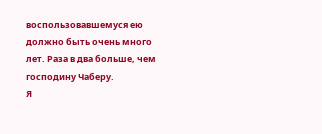воспользовавшемуся ею должно быть очень много лет. Раза в два больше, чем господину Чаберу.
Я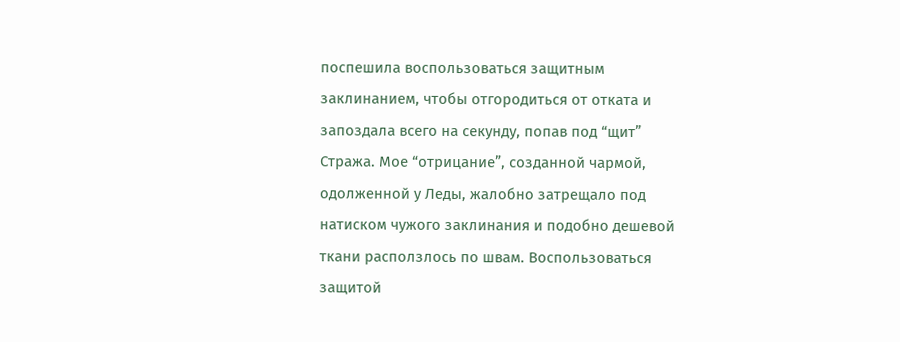поспешила воспользоваться защитным заклинанием, чтобы отгородиться от отката и запоздала всего на секунду, попав под “щит” Стража. Мое “отрицание”, созданной чармой, одолженной у Леды, жалобно затрещало под натиском чужого заклинания и подобно дешевой ткани расползлось по швам. Воспользоваться защитой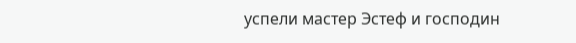успели мастер Эстеф и господин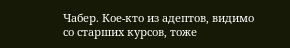Чабер. Кое-кто из адептов, видимо со старших курсов, тоже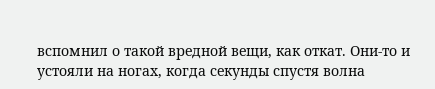вспомнил о такой вредной вещи, как откат. Они-то и устояли на ногах, когда секунды спустя волна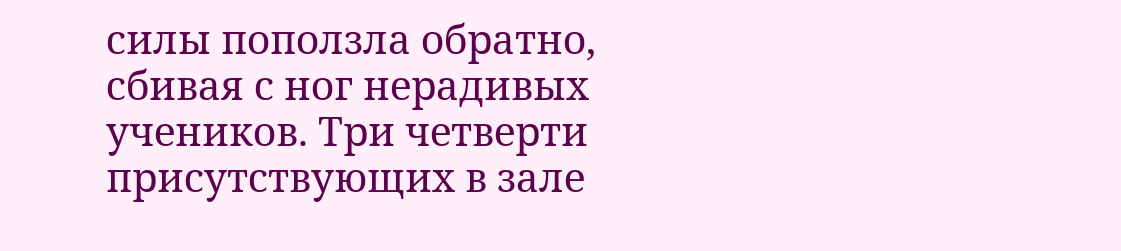силы поползла обратно, сбивая с ног нерадивых учеников. Три четверти присутствующих в зале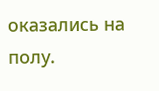оказались на полу.